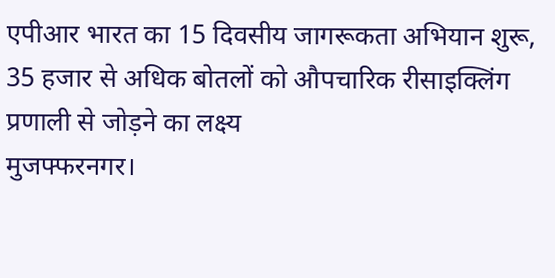एपीआर भारत का 15 दिवसीय जागरूकता अभियान शुरू, 35 हजार से अधिक बोतलों को औपचारिक रीसाइक्लिंग प्रणाली से जोड़ने का लक्ष्य
मुजफ्फरनगर।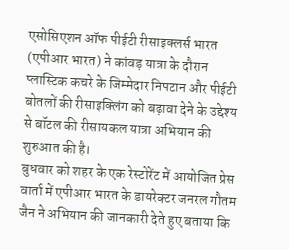एसोसिएशन ऑफ पीईटी रीसाइक्लर्स भारत (एपीआर भारत) ने कांवड़ यात्रा के दौरान प्लास्टिक कचरे के जिम्मेदार निपटान और पीईटी बोतलों की रीसाइक्लिंग को बढ़ावा देने के उद्देश्य से बॉटल की रीसायकल यात्रा अभियान की शुरुआत की है।
बुधवार को शहर के एक रेस्टोरेंट में आयोजित प्रेस वार्ता में एपीआर भारत के डायरेक्टर जनरल गौतम जैन ने अभियान की जानकारी देते हुए बताया कि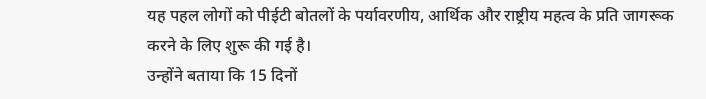यह पहल लोगों को पीईटी बोतलों के पर्यावरणीय, आर्थिक और राष्ट्रीय महत्व के प्रति जागरूक करने के लिए शुरू की गई है।
उन्होंने बताया कि 15 दिनों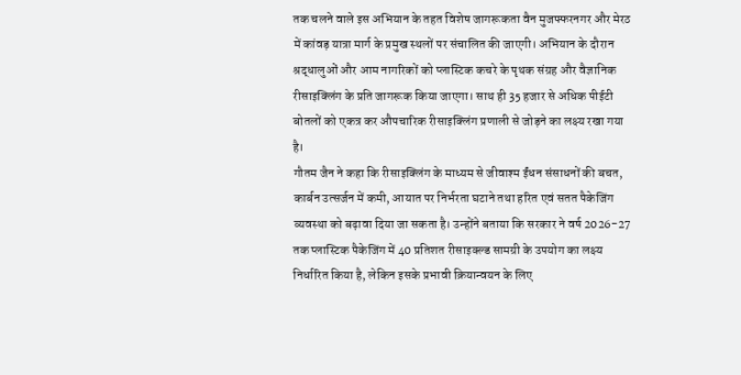तक चलने वाले इस अभियान के तहत विशेष जागरूकता वैन मुजफ्फरनगर और मेरठ में कांवड़ यात्रा मार्ग के प्रमुख स्थलों पर संचालित की जाएगी। अभियान के दौरान श्रद्धालुओं और आम नागरिकों को प्लास्टिक कचरे के पृथक संग्रह और वैज्ञानिक रीसाइक्लिंग के प्रति जागरूक किया जाएगा। साथ ही 35 हजार से अधिक पीईटी बोतलों को एकत्र कर औपचारिक रीसाइक्लिंग प्रणाली से जोड़ने का लक्ष्य रखा गया है।
गौतम जैन ने कहा कि रीसाइक्लिंग के माध्यम से जीवाश्म ईंधन संसाधनों की बचत, कार्बन उत्सर्जन में कमी, आयात पर निर्भरता घटाने तथा हरित एवं सतत पैकेजिंग व्यवस्था को बढ़ावा दिया जा सकता है। उन्होंने बताया कि सरकार ने वर्ष 2026-27 तक प्लास्टिक पैकेजिंग में 40 प्रतिशत रीसाइक्ल्ड सामग्री के उपयोग का लक्ष्य निर्धारित किया है, लेकिन इसके प्रभावी क्रियान्वयन के लिए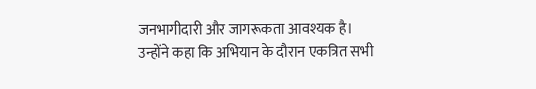जनभागीदारी और जागरूकता आवश्यक है।
उन्होंने कहा कि अभियान के दौरान एकत्रित सभी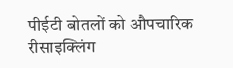पीईटी बोतलों को औपचारिक रीसाइक्लिंग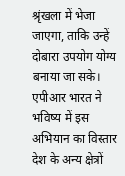श्रृंखला में भेजा जाएगा, ताकि उन्हें दोबारा उपयोग योग्य बनाया जा सके। एपीआर भारत ने भविष्य में इस अभियान का विस्तार देश के अन्य क्षेत्रों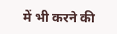में भी करने की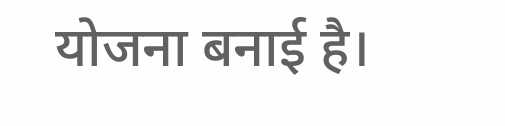योजना बनाई है।